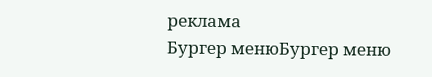реклама
Бургер менюБургер меню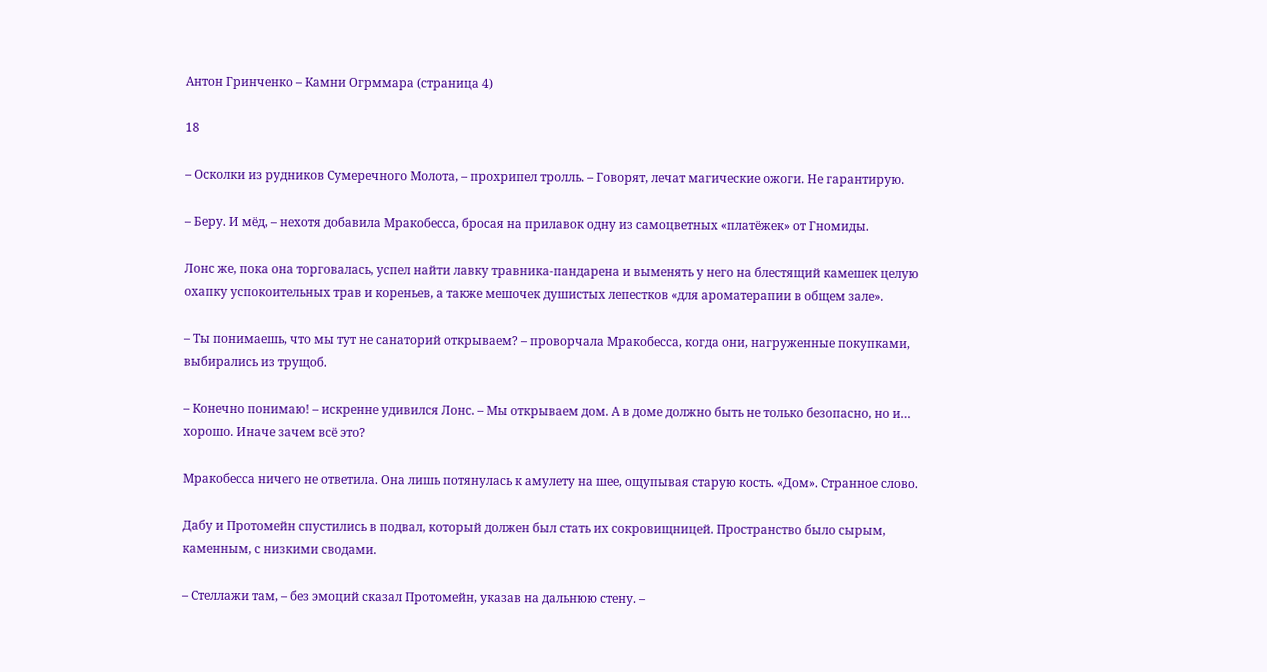Антон Гринченко – Камни Огрммара (страница 4)

18

– Осколки из рудников Сумеречного Молота, – прохрипел тролль. – Говорят, лечат магические ожоги. Не гарантирую.

– Беру. И мёд, – нехотя добавила Мракобесса, бросая на прилавок одну из самоцветных «платёжек» от Гномиды.

Лонс же, пока она торговалась, успел найти лавку травника-пандарена и выменять у него на блестящий камешек целую охапку успокоительных трав и кореньев, а также мешочек душистых лепестков «для ароматерапии в общем зале».

– Ты понимаешь, что мы тут не санаторий открываем? – проворчала Мракобесса, когда они, нагруженные покупками, выбирались из трущоб.

– Конечно понимаю! – искренне удивился Лонс. – Мы открываем дом. А в доме должно быть не только безопасно, но и… хорошо. Иначе зачем всё это?

Мракобесса ничего не ответила. Она лишь потянулась к амулету на шее, ощупывая старую кость. «Дом». Странное слово.

Дабу и Протомейн спустились в подвал, который должен был стать их сокровищницей. Пространство было сырым, каменным, с низкими сводами.

– Стеллажи там, – без эмоций сказал Протомейн, указав на дальнюю стену. –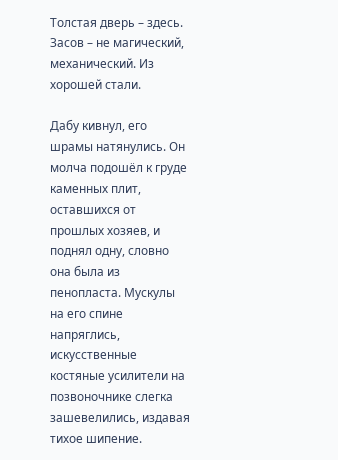Толстая дверь – здесь. Засов – не магический, механический. Из хорошей стали.

Дабу кивнул, его шрамы натянулись. Он молча подошёл к груде каменных плит, оставшихся от прошлых хозяев, и поднял одну, словно она была из пенопласта. Мускулы на его спине напряглись, искусственные костяные усилители на позвоночнике слегка зашевелились, издавая тихое шипение.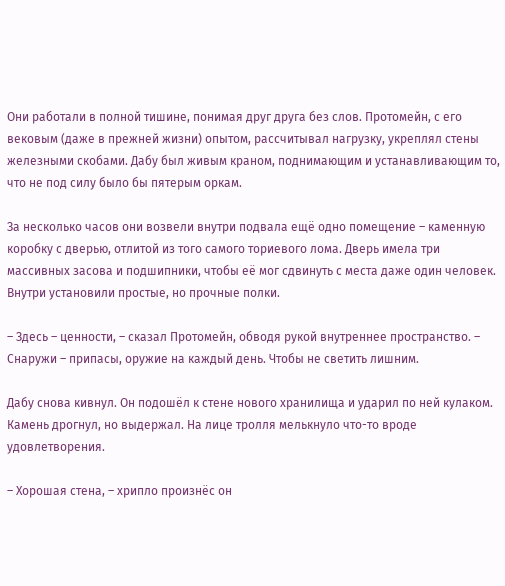Они работали в полной тишине, понимая друг друга без слов. Протомейн, с его вековым (даже в прежней жизни) опытом, рассчитывал нагрузку, укреплял стены железными скобами. Дабу был живым краном, поднимающим и устанавливающим то, что не под силу было бы пятерым оркам.

За несколько часов они возвели внутри подвала ещё одно помещение – каменную коробку с дверью, отлитой из того самого ториевого лома. Дверь имела три массивных засова и подшипники, чтобы её мог сдвинуть с места даже один человек. Внутри установили простые, но прочные полки.

– Здесь – ценности, – сказал Протомейн, обводя рукой внутреннее пространство. – Снаружи – припасы, оружие на каждый день. Чтобы не светить лишним.

Дабу снова кивнул. Он подошёл к стене нового хранилища и ударил по ней кулаком. Камень дрогнул, но выдержал. На лице тролля мелькнуло что-то вроде удовлетворения.

– Хорошая стена, – хрипло произнёс он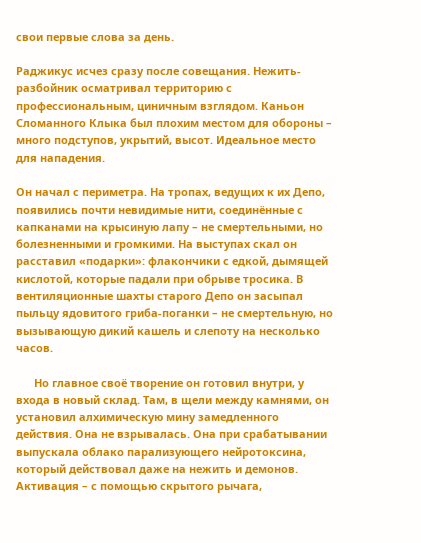свои первые слова за день.

Раджикус исчез сразу после совещания. Нежить-разбойник осматривал территорию с профессиональным, циничным взглядом. Каньон Сломанного Клыка был плохим местом для обороны – много подступов, укрытий, высот. Идеальное место для нападения.

Он начал с периметра. На тропах, ведущих к их Депо, появились почти невидимые нити, соединённые с капканами на крысиную лапу – не смертельными, но болезненными и громкими. На выступах скал он расставил «подарки»: флакончики с едкой, дымящей кислотой, которые падали при обрыве тросика. В вентиляционные шахты старого Депо он засыпал пыльцу ядовитого гриба-поганки – не смертельную, но вызывающую дикий кашель и слепоту на несколько часов.

      Но главное своё творение он готовил внутри, у входа в новый склад. Там, в щели между камнями, он установил алхимическую мину замедленного действия. Она не взрывалась. Она при срабатывании выпускала облако парализующего нейротоксина, который действовал даже на нежить и демонов. Активация – с помощью скрытого рычага,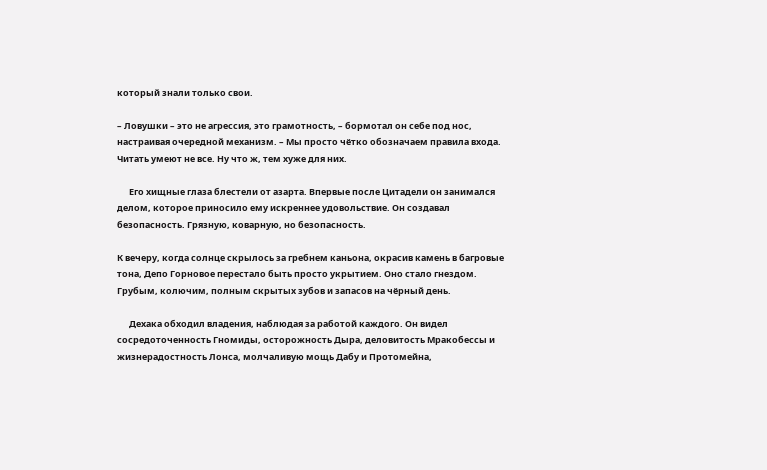который знали только свои.

– Ловушки – это не агрессия, это грамотность, – бормотал он себе под нос, настраивая очередной механизм. – Мы просто чётко обозначаем правила входа. Читать умеют не все. Ну что ж, тем хуже для них.

      Его хищные глаза блестели от азарта. Впервые после Цитадели он занимался делом, которое приносило ему искреннее удовольствие. Он создавал безопасность. Грязную, коварную, но безопасность.

К вечеру, когда солнце скрылось за гребнем каньона, окрасив камень в багровые тона, Депо Горновое перестало быть просто укрытием. Оно стало гнездом. Грубым, колючим, полным скрытых зубов и запасов на чёрный день.

      Дехака обходил владения, наблюдая за работой каждого. Он видел сосредоточенность Гномиды, осторожность Дыра, деловитость Мракобессы и жизнерадостность Лонса, молчаливую мощь Дабу и Протомейна,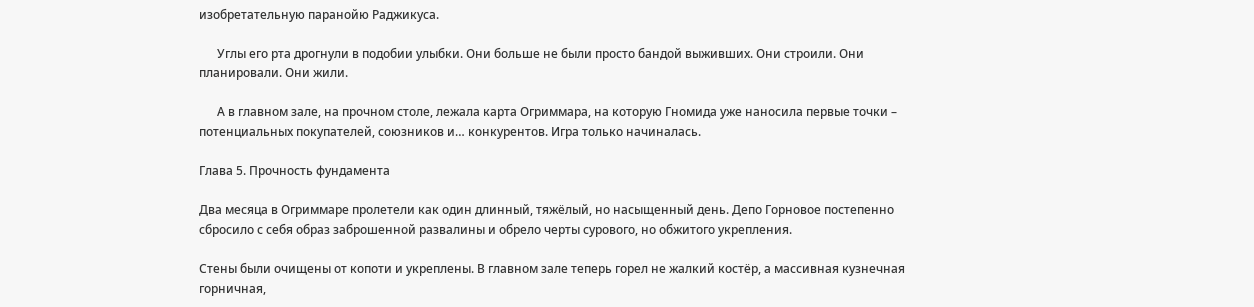изобретательную паранойю Раджикуса.

      Углы его рта дрогнули в подобии улыбки. Они больше не были просто бандой выживших. Они строили. Они планировали. Они жили.

      А в главном зале, на прочном столе, лежала карта Огриммара, на которую Гномида уже наносила первые точки – потенциальных покупателей, союзников и… конкурентов. Игра только начиналась.

Глава 5. Прочность фундамента

Два месяца в Огриммаре пролетели как один длинный, тяжёлый, но насыщенный день. Депо Горновое постепенно сбросило с себя образ заброшенной развалины и обрело черты сурового, но обжитого укрепления.

Стены были очищены от копоти и укреплены. В главном зале теперь горел не жалкий костёр, а массивная кузнечная горничная,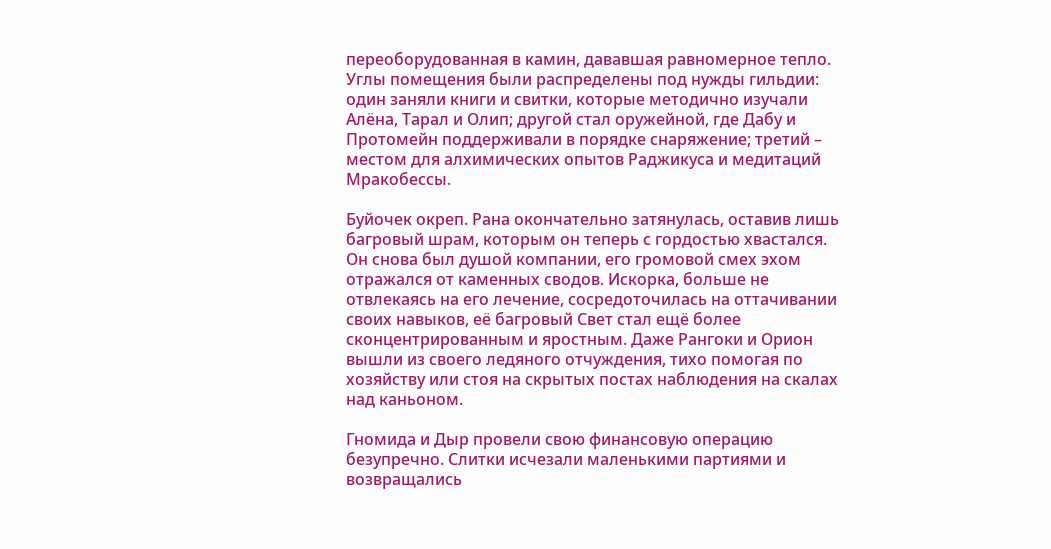переоборудованная в камин, дававшая равномерное тепло. Углы помещения были распределены под нужды гильдии: один заняли книги и свитки, которые методично изучали Алёна, Тарал и Олип; другой стал оружейной, где Дабу и Протомейн поддерживали в порядке снаряжение; третий – местом для алхимических опытов Раджикуса и медитаций Мракобессы.

Буйочек окреп. Рана окончательно затянулась, оставив лишь багровый шрам, которым он теперь с гордостью хвастался. Он снова был душой компании, его громовой смех эхом отражался от каменных сводов. Искорка, больше не отвлекаясь на его лечение, сосредоточилась на оттачивании своих навыков, её багровый Свет стал ещё более сконцентрированным и яростным. Даже Рангоки и Орион вышли из своего ледяного отчуждения, тихо помогая по хозяйству или стоя на скрытых постах наблюдения на скалах над каньоном.

Гномида и Дыр провели свою финансовую операцию безупречно. Слитки исчезали маленькими партиями и возвращались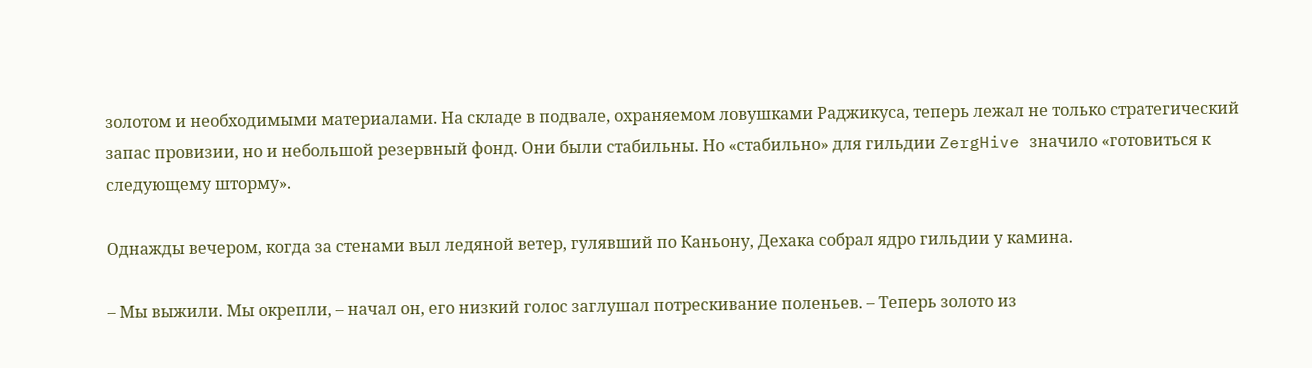золотом и необходимыми материалами. На складе в подвале, охраняемом ловушками Раджикуса, теперь лежал не только стратегический запас провизии, но и небольшой резервный фонд. Они были стабильны. Но «стабильно» для гильдии ZergHive значило «готовиться к следующему шторму».

Однажды вечером, когда за стенами выл ледяной ветер, гулявший по Каньону, Дехака собрал ядро гильдии у камина.

– Мы выжили. Мы окрепли, – начал он, его низкий голос заглушал потрескивание поленьев. – Теперь золото из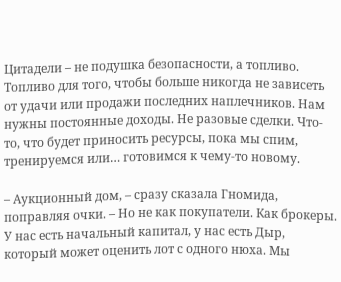Цитадели – не подушка безопасности, а топливо. Топливо для того, чтобы больше никогда не зависеть от удачи или продажи последних наплечников. Нам нужны постоянные доходы. Не разовые сделки. Что-то, что будет приносить ресурсы, пока мы спим, тренируемся или… готовимся к чему-то новому.

– Аукционный дом, – сразу сказала Гномида, поправляя очки. – Но не как покупатели. Как брокеры. У нас есть начальный капитал, у нас есть Дыр, который может оценить лот с одного нюха. Мы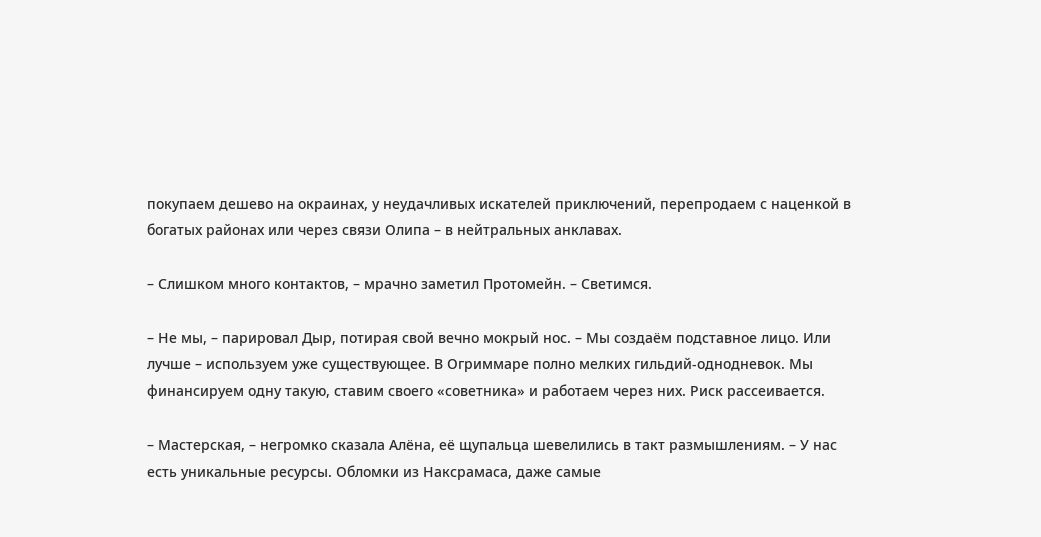покупаем дешево на окраинах, у неудачливых искателей приключений, перепродаем с наценкой в богатых районах или через связи Олипа – в нейтральных анклавах.

– Слишком много контактов, – мрачно заметил Протомейн. – Светимся.

– Не мы, – парировал Дыр, потирая свой вечно мокрый нос. – Мы создаём подставное лицо. Или лучше – используем уже существующее. В Огриммаре полно мелких гильдий-однодневок. Мы финансируем одну такую, ставим своего «советника» и работаем через них. Риск рассеивается.

– Мастерская, – негромко сказала Алёна, её щупальца шевелились в такт размышлениям. – У нас есть уникальные ресурсы. Обломки из Наксрамаса, даже самые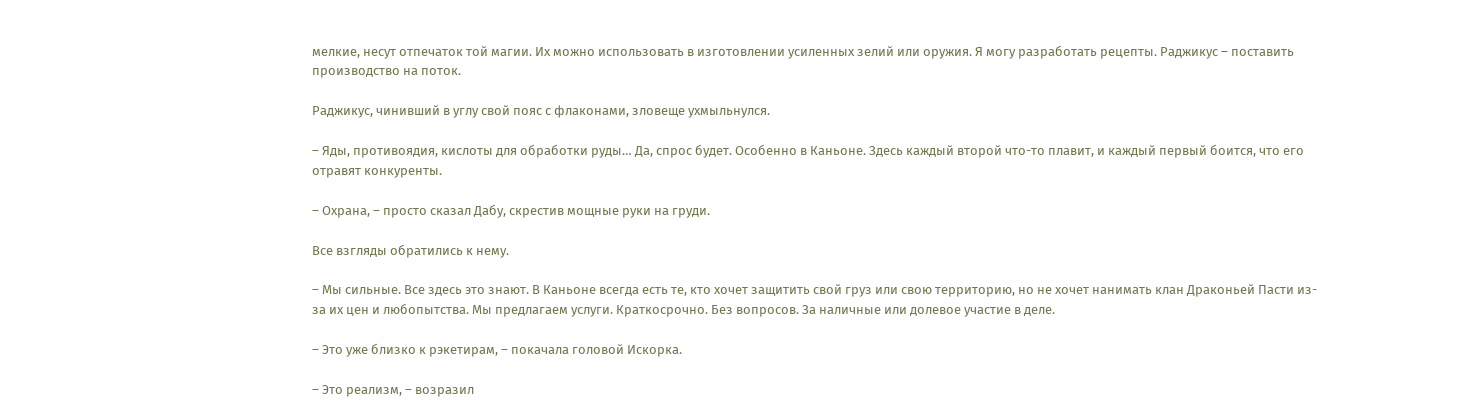мелкие, несут отпечаток той магии. Их можно использовать в изготовлении усиленных зелий или оружия. Я могу разработать рецепты. Раджикус – поставить производство на поток.

Раджикус, чинивший в углу свой пояс с флаконами, зловеще ухмыльнулся.

– Яды, противоядия, кислоты для обработки руды… Да, спрос будет. Особенно в Каньоне. Здесь каждый второй что-то плавит, и каждый первый боится, что его отравят конкуренты.

– Охрана, – просто сказал Дабу, скрестив мощные руки на груди.

Все взгляды обратились к нему.

– Мы сильные. Все здесь это знают. В Каньоне всегда есть те, кто хочет защитить свой груз или свою территорию, но не хочет нанимать клан Драконьей Пасти из-за их цен и любопытства. Мы предлагаем услуги. Краткосрочно. Без вопросов. За наличные или долевое участие в деле.

– Это уже близко к рэкетирам, – покачала головой Искорка.

– Это реализм, – возразил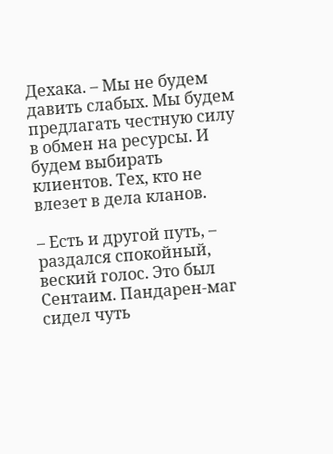Дехака. – Мы не будем давить слабых. Мы будем предлагать честную силу в обмен на ресурсы. И будем выбирать клиентов. Тех, кто не влезет в дела кланов.

– Есть и другой путь, – раздался спокойный, веский голос. Это был Сентаим. Пандарен-маг сидел чуть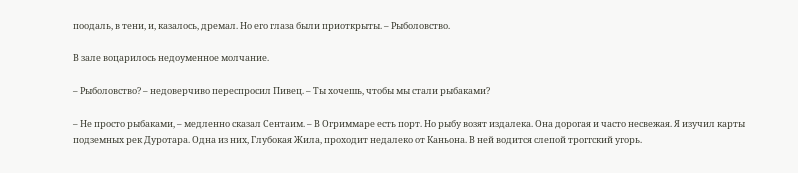поодаль, в тени, и, казалось, дремал. Но его глаза были приоткрыты. – Рыболовство.

В зале воцарилось недоуменное молчание.

– Рыболовство? – недоверчиво переспросил Пивец. – Ты хочешь, чтобы мы стали рыбаками?

– Не просто рыбаками, – медленно сказал Сентаим. – В Огриммаре есть порт. Но рыбу возят издалека. Она дорогая и часто несвежая. Я изучил карты подземных рек Дуротара. Одна из них, Глубокая Жила, проходит недалеко от Каньона. В ней водится слепой троггский угорь.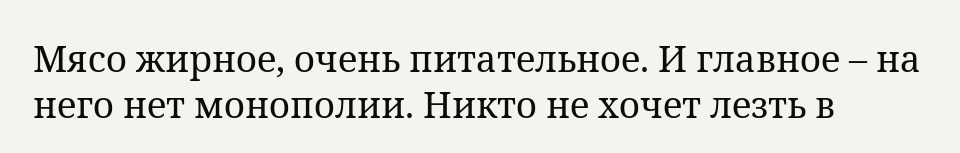Мясо жирное, очень питательное. И главное – на него нет монополии. Никто не хочет лезть в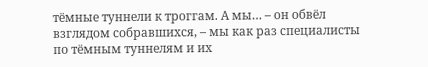тёмные туннели к троггам. А мы… – он обвёл взглядом собравшихся, – мы как раз специалисты по тёмным туннелям и их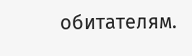обитателям.